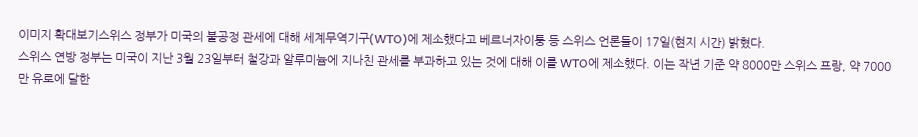이미지 확대보기스위스 정부가 미국의 불공정 관세에 대해 세계무역기구(WTO)에 제소했다고 베르너자이퉁 등 스위스 언론들이 17일(현지 시간) 밝혔다.
스위스 연방 정부는 미국이 지난 3월 23일부터 철강과 알루미늄에 지나친 관세를 부과하고 있는 것에 대해 이를 WTO에 제소했다. 이는 작년 기준 약 8000만 스위스 프랑, 약 7000만 유로에 달한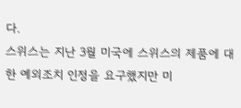다.
스위스는 지난 3월 미국에 스위스의 제품에 대한 예외조치 인정을 요구했지만 미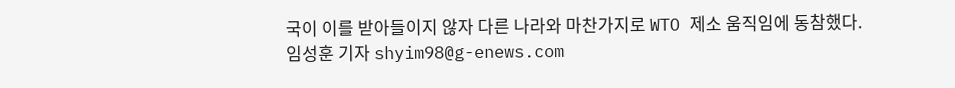국이 이를 받아들이지 않자 다른 나라와 마찬가지로 WTO 제소 움직임에 동참했다.
임성훈 기자 shyim98@g-enews.com